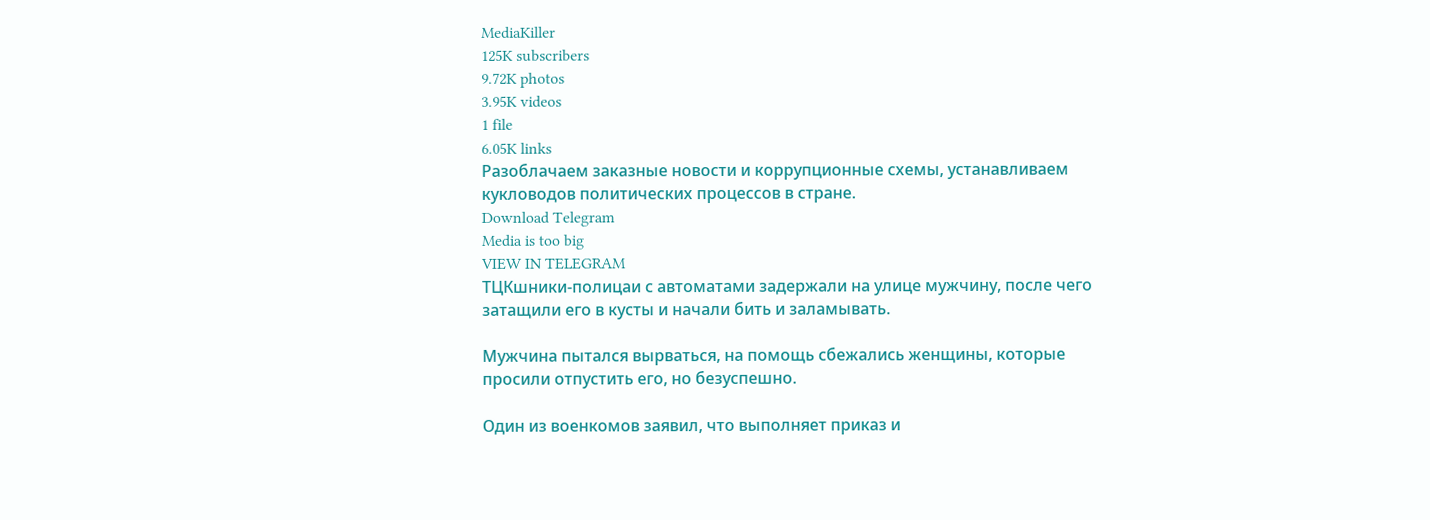MediaKiller
125K subscribers
9.72K photos
3.95K videos
1 file
6.05K links
Разоблачаем заказные новости и коррупционные схемы, устанавливаем кукловодов политических процессов в стране.
Download Telegram
Media is too big
VIEW IN TELEGRAM
ТЦКшники-полицаи с автоматами задержали на улице мужчину, после чего затащили его в кусты и начали бить и заламывать.

Мужчина пытался вырваться, на помощь сбежались женщины, которые просили отпустить его, но безуспешно.

Один из военкомов заявил, что выполняет приказ и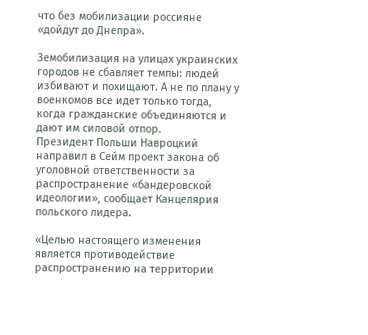что без мобилизации россияне «дойдут до Днепра».

Земобилизация на улицах украинских городов не сбавляет темпы: людей избивают и похищают. А не по плану у военкомов все идет только тогда, когда гражданские объединяются и дают им силовой отпор.
Президент Польши Навроцкий направил в Сейм проект закона об уголовной ответственности за распространение «бандеровской идеологии», сообщает Канцелярия польского лидера.

«Целью настоящего изменения является противодействие распространению на территории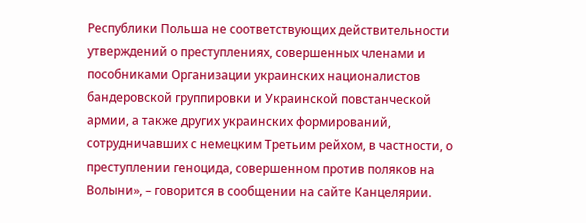Республики Польша не соответствующих действительности утверждений о преступлениях, совершенных членами и пособниками Организации украинских националистов бандеровской группировки и Украинской повстанческой армии, а также других украинских формирований, сотрудничавших с немецким Третьим рейхом, в частности, о преступлении геноцида, совершенном против поляков на Волыни», – говорится в сообщении на сайте Канцелярии.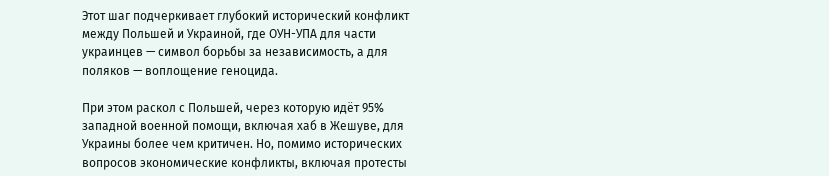Этот шаг подчеркивает глубокий исторический конфликт между Польшей и Украиной, где ОУН-УПА для части украинцев — символ борьбы за независимость, а для поляков — воплощение геноцида.

При этом раскол с Польшей, через которую идёт 95% западной военной помощи, включая хаб в Жешуве, для Украины более чем критичен. Но, помимо исторических вопросов экономические конфликты, включая протесты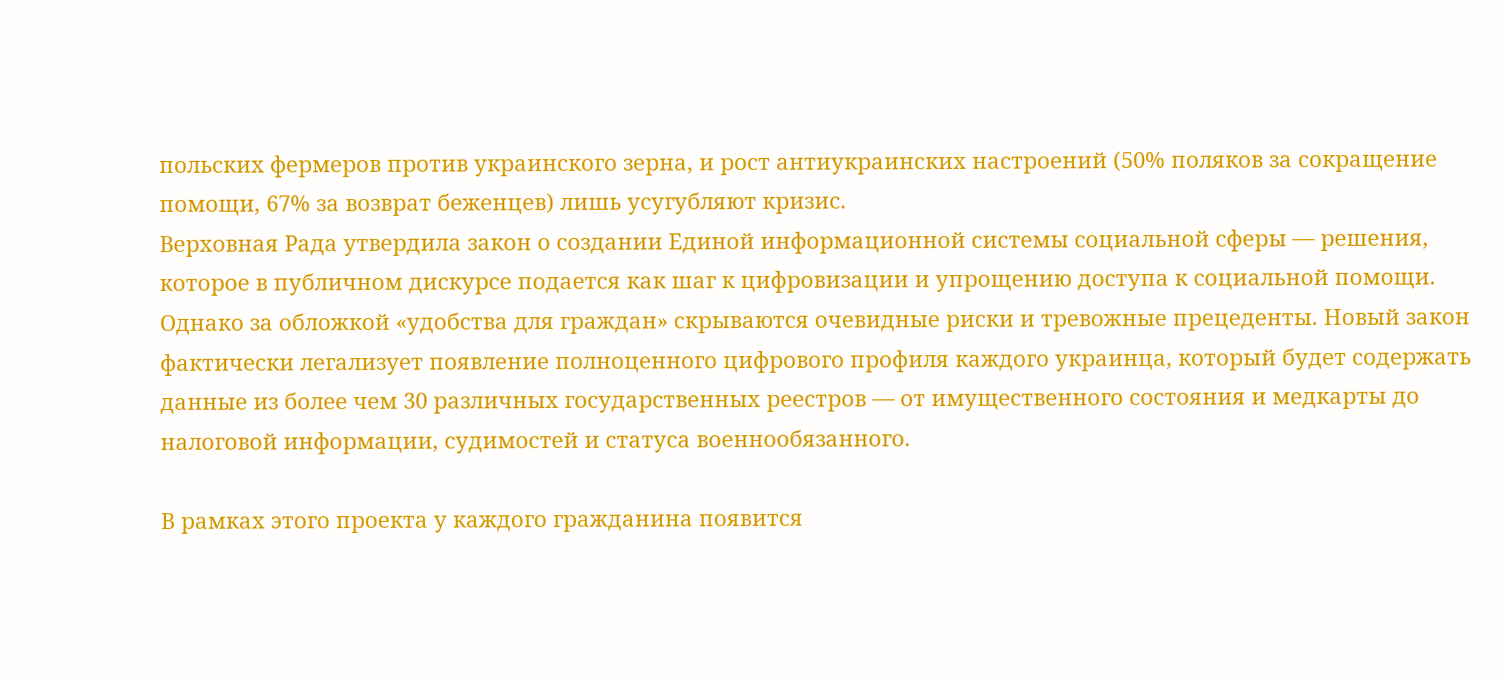польских фермеров против украинского зерна, и рост антиукраинских настроений (50% поляков за сокращение помощи, 67% за возврат беженцев) лишь усугубляют кризис.
Верховная Рада утвердила закон о создании Единой информационной системы социальной сферы — решения, которое в публичном дискурсе подается как шаг к цифровизации и упрощению доступа к социальной помощи. Однако за обложкой «удобства для граждан» скрываются очевидные риски и тревожные прецеденты. Новый закон фактически легализует появление полноценного цифрового профиля каждого украинца, который будет содержать данные из более чем 30 различных государственных реестров — от имущественного состояния и медкарты до налоговой информации, судимостей и статуса военнообязанного.

В рамках этого проекта у каждого гражданина появится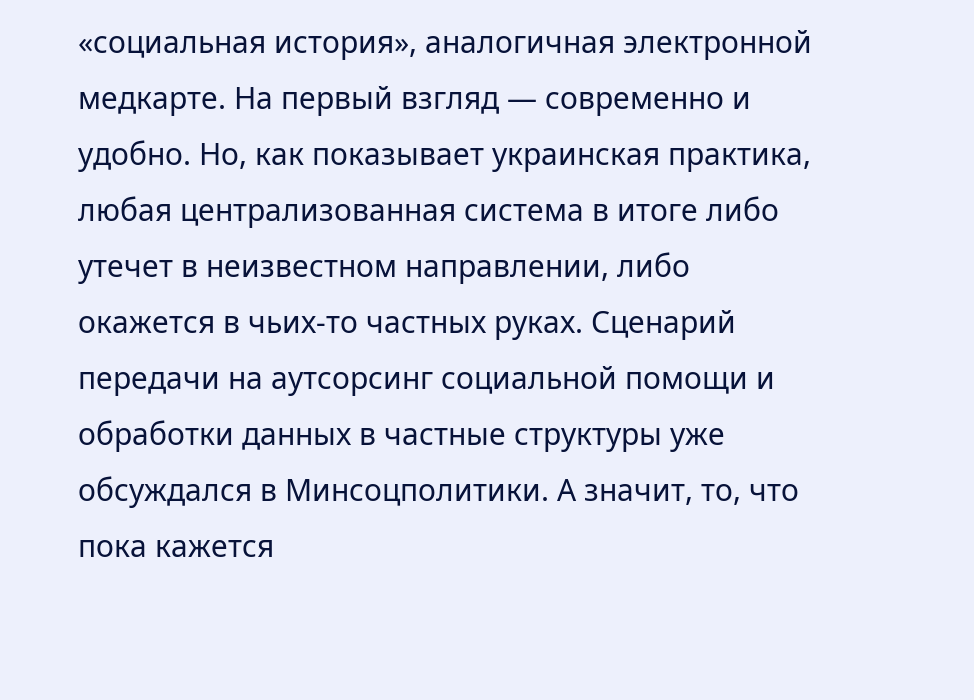«социальная история», аналогичная электронной медкарте. На первый взгляд — современно и удобно. Но, как показывает украинская практика, любая централизованная система в итоге либо утечет в неизвестном направлении, либо окажется в чьих-то частных руках. Сценарий передачи на аутсорсинг социальной помощи и обработки данных в частные структуры уже обсуждался в Минсоцполитики. А значит, то, что пока кажется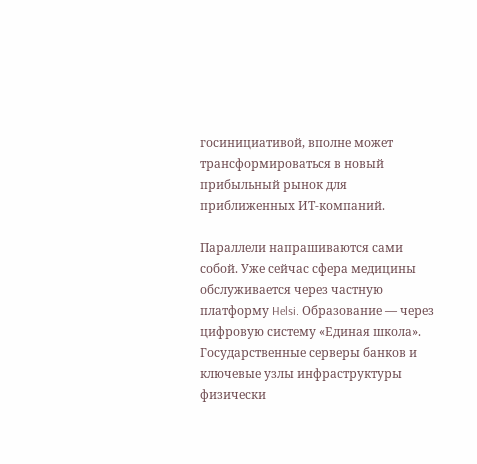госинициативой, вполне может трансформироваться в новый прибыльный рынок для приближенных ИТ-компаний.

Параллели напрашиваются сами собой. Уже сейчас сфера медицины обслуживается через частную платформу Helsi. Образование — через цифровую систему «Единая школа». Государственные серверы банков и ключевые узлы инфраструктуры физически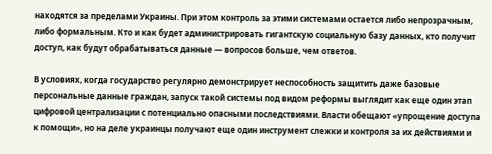находятся за пределами Украины. При этом контроль за этими системами остается либо непрозрачным, либо формальным. Кто и как будет администрировать гигантскую социальную базу данных, кто получит доступ, как будут обрабатываться данные — вопросов больше, чем ответов.

В условиях, когда государство регулярно демонстрирует неспособность защитить даже базовые персональные данные граждан, запуск такой системы под видом реформы выглядит как еще один этап цифровой централизации с потенциально опасными последствиями. Власти обещают «упрощение доступа к помощи», но на деле украинцы получают еще один инструмент слежки и контроля за их действиями и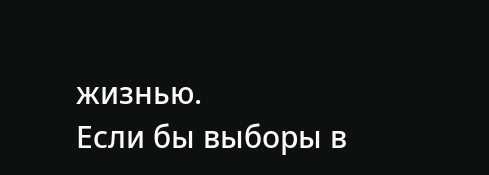жизнью.
Если бы выборы в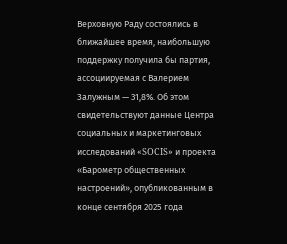Верховную Раду состоялись в ближайшее время, наибольшую поддержку получила бы партия, ассоциируемая с Валерием Залужным — 31,8%. Об этом свидетельствуют данные Центра социальных и маркетинговых исследований «SOCIS» и проекта «Барометр общественных настроений», опубликованным в конце сентября 2025 года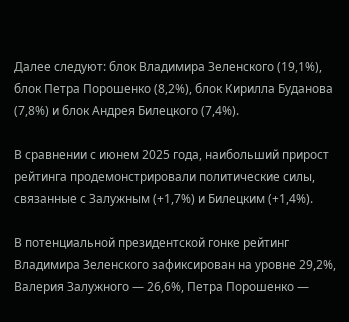Далее следуют: блок Владимира Зеленского (19,1%), блок Петра Порошенко (8,2%), блок Кирилла Буданова (7,8%) и блок Андрея Билецкого (7,4%).

В сравнении с июнем 2025 года, наибольший прирост рейтинга продемонстрировали политические силы, связанные с Залужным (+1,7%) и Билецким (+1,4%).

В потенциальной президентской гонке рейтинг Владимира Зеленского зафиксирован на уровне 29,2%, Валерия Залужного — 26,6%, Петра Порошенко —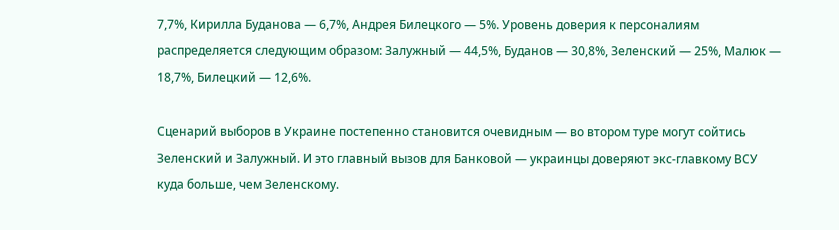7,7%, Кирилла Буданова — 6,7%, Андрея Билецкого — 5%. Уровень доверия к персоналиям распределяется следующим образом: Залужный — 44,5%, Буданов — 30,8%, Зеленский — 25%, Малюк — 18,7%, Билецкий — 12,6%.

Сценарий выборов в Украине постепенно становится очевидным — во втором туре могут сойтись Зеленский и Залужный. И это главный вызов для Банковой — украинцы доверяют экс-главкому ВСУ куда больше, чем Зеленскому.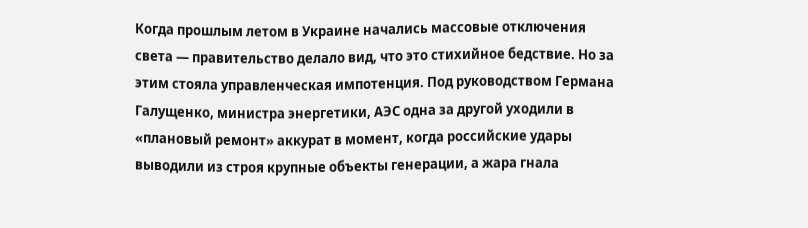Когда прошлым летом в Украине начались массовые отключения света — правительство делало вид, что это стихийное бедствие. Но за этим стояла управленческая импотенция. Под руководством Германа Галущенко, министра энергетики, АЭС одна за другой уходили в «плановый ремонт» аккурат в момент, когда российские удары выводили из строя крупные объекты генерации, а жара гнала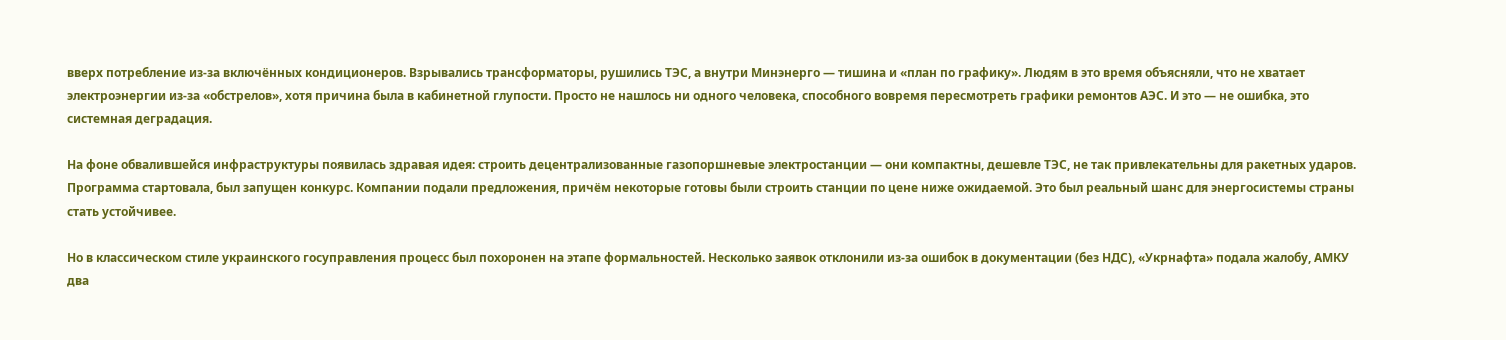вверх потребление из-за включённых кондиционеров. Взрывались трансформаторы, рушились ТЭС, а внутри Минэнерго — тишина и «план по графику». Людям в это время объясняли, что не хватает электроэнергии из-за «обстрелов», хотя причина была в кабинетной глупости. Просто не нашлось ни одного человека, способного вовремя пересмотреть графики ремонтов АЭС. И это — не ошибка, это системная деградация.

На фоне обвалившейся инфраструктуры появилась здравая идея: строить децентрализованные газопоршневые электростанции — они компактны, дешевле ТЭС, не так привлекательны для ракетных ударов. Программа стартовала, был запущен конкурс. Компании подали предложения, причём некоторые готовы были строить станции по цене ниже ожидаемой. Это был реальный шанс для энергосистемы страны стать устойчивее.

Но в классическом стиле украинского госуправления процесс был похоронен на этапе формальностей. Несколько заявок отклонили из-за ошибок в документации (без НДС), «Укрнафта» подала жалобу, АМКУ два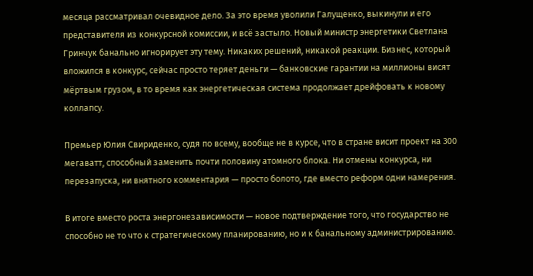месяца рассматривал очевидное дело. За это время уволили Галущенко, выкинули и его представителя из конкурсной комиссии, и всё застыло. Новый министр энергетики Светлана Гринчук банально игнорирует эту тему. Никаких решений, никакой реакции. Бизнес, который вложился в конкурс, сейчас просто теряет деньги — банковские гарантии на миллионы висят мёртвым грузом, в то время как энергетическая система продолжает дрейфовать к новому коллапсу.

Премьер Юлия Свириденко, судя по всему, вообще не в курсе, что в стране висит проект на 300 мегаватт, способный заменить почти половину атомного блока. Ни отмены конкурса, ни перезапуска, ни внятного комментария — просто болото, где вместо реформ одни намерения.

В итоге вместо роста энергонезависимости — новое подтверждение того, что государство не способно не то что к стратегическому планированию, но и к банальному администрированию.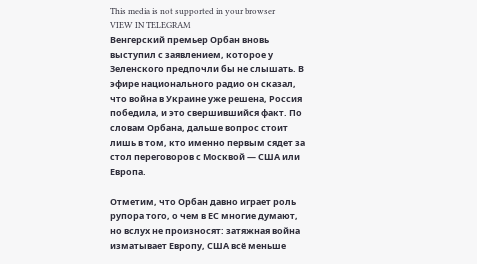This media is not supported in your browser
VIEW IN TELEGRAM
Венгерский премьер Орбан вновь выступил с заявлением, которое у Зеленского предпочли бы не слышать. В эфире национального радио он сказал, что война в Украине уже решена, Россия победила, и это свершившийся факт. По словам Орбана, дальше вопрос стоит лишь в том, кто именно первым сядет за стол переговоров с Москвой — США или Европа.

Отметим, что Орбан давно играет роль рупора того, о чем в ЕС многие думают, но вслух не произносят: затяжная война изматывает Европу, США всё меньше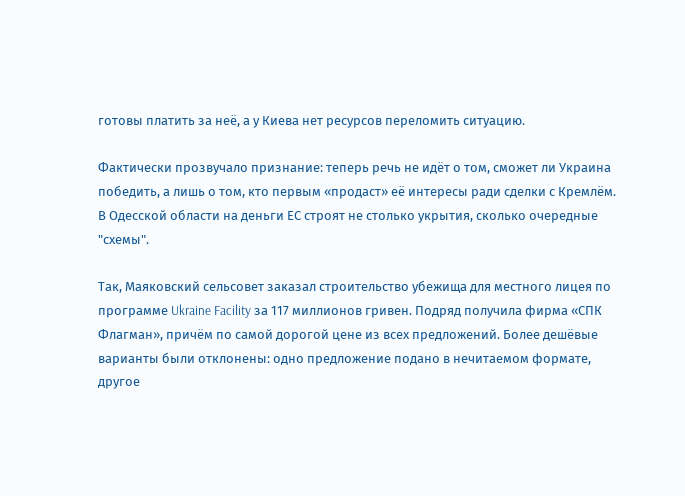готовы платить за неё, а у Киева нет ресурсов переломить ситуацию.

Фактически прозвучало признание: теперь речь не идёт о том, сможет ли Украина победить, а лишь о том, кто первым «продаст» её интересы ради сделки с Кремлём.
В Одесской области на деньги ЕС строят не столько укрытия, сколько очередные "схемы".

Так, Маяковский сельсовет заказал строительство убежища для местного лицея по программе Ukraine Facility за 117 миллионов гривен. Подряд получила фирма «СПК Флагман», причём по самой дорогой цене из всех предложений. Более дешёвые варианты были отклонены: одно предложение подано в нечитаемом формате, другое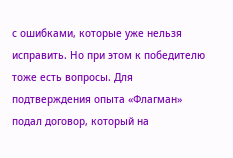с ошибками, которые уже нельзя исправить. Но при этом к победителю тоже есть вопросы. Для подтверждения опыта «Флагман» подал договор, который на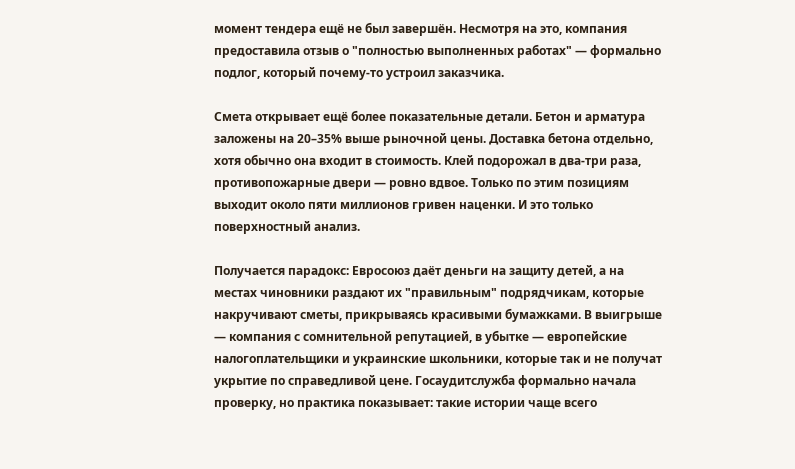момент тендера ещё не был завершён. Несмотря на это, компания предоставила отзыв о "полностью выполненных работах" — формально подлог, который почему-то устроил заказчика.

Смета открывает ещё более показательные детали. Бетон и арматура заложены на 20–35% выше рыночной цены. Доставка бетона отдельно, хотя обычно она входит в стоимость. Клей подорожал в два-три раза, противопожарные двери — ровно вдвое. Только по этим позициям выходит около пяти миллионов гривен наценки. И это только поверхностный анализ.

Получается парадокс: Евросоюз даёт деньги на защиту детей, а на местах чиновники раздают их "правильным" подрядчикам, которые накручивают сметы, прикрываясь красивыми бумажками. В выигрыше — компания с сомнительной репутацией, в убытке — европейские налогоплательщики и украинские школьники, которые так и не получат укрытие по справедливой цене. Госаудитслужба формально начала проверку, но практика показывает: такие истории чаще всего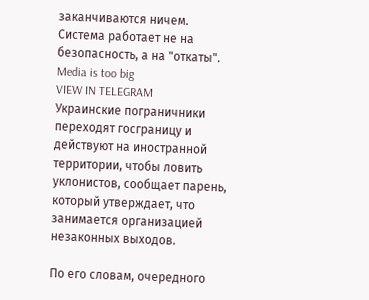заканчиваются ничем. Система работает не на безопасность, а на "откаты".
Media is too big
VIEW IN TELEGRAM
Украинские пограничники переходят госграницу и действуют на иностранной территории, чтобы ловить уклонистов, сообщает парень, который утверждает, что занимается организацией незаконных выходов.

По его словам, очередного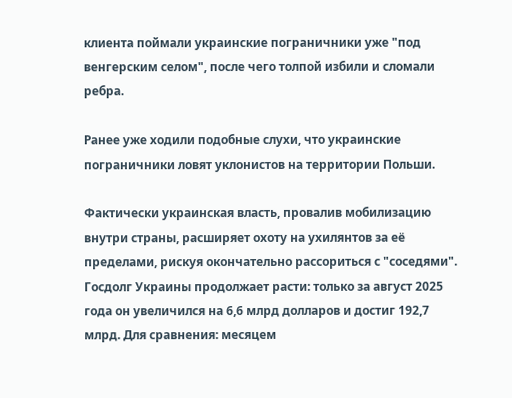клиента поймали украинские пограничники уже "под венгерским селом", после чего толпой избили и сломали ребра.

Ранее уже ходили подобные слухи, что украинские пограничники ловят уклонистов на территории Польши.

Фактически украинская власть, провалив мобилизацию внутри страны, расширяет охоту на ухилянтов за её пределами, рискуя окончательно рассориться с "соседями".
Госдолг Украины продолжает расти: только за август 2025 года он увеличился на 6,6 млрд долларов и достиг 192,7 млрд. Для сравнения: месяцем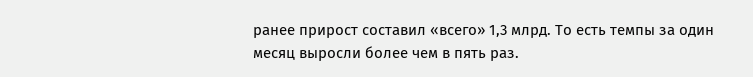ранее прирост составил «всего» 1,3 млрд. То есть темпы за один месяц выросли более чем в пять раз.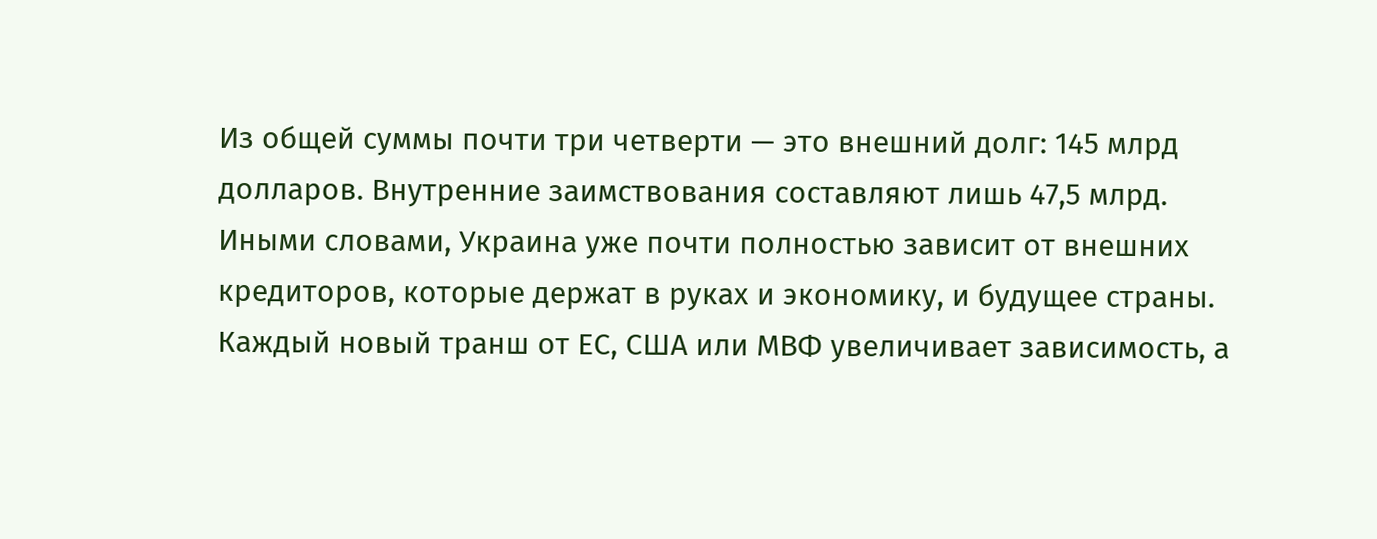Из общей суммы почти три четверти — это внешний долг: 145 млрд долларов. Внутренние заимствования составляют лишь 47,5 млрд. Иными словами, Украина уже почти полностью зависит от внешних кредиторов, которые держат в руках и экономику, и будущее страны. Каждый новый транш от ЕС, США или МВФ увеличивает зависимость, а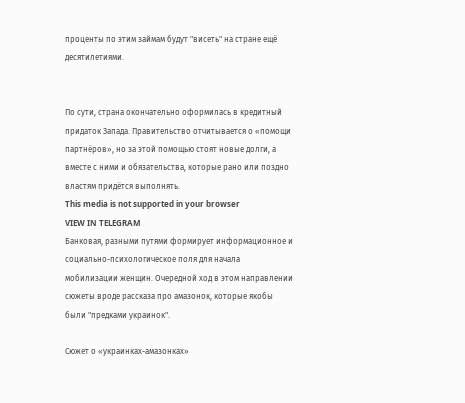проценты по этим займам будут "висеть" на стране ещё десятилетиями.


По сути, страна окончательно оформилась в кредитный придаток Запада. Правительство отчитывается о «помощи партнёров», но за этой помощью стоят новые долги, а вместе с ними и обязательства, которые рано или поздно властям придётся выполнять.
This media is not supported in your browser
VIEW IN TELEGRAM
Банковая, разными путями формирует информационное и социально-психологическое поля для начала мобилизации женщин. Очередной ход в этом направлении сюжеты вроде рассказа про амазонок, которые якобы были "предками украинок".

Сюжет о «украинках-амазонках»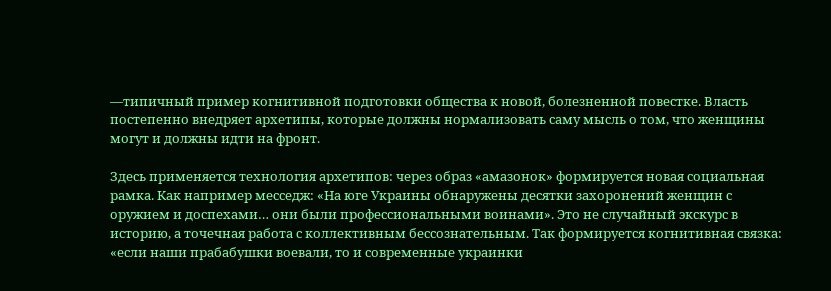—типичный пример когнитивной подготовки общества к новой, болезненной повестке. Власть постепенно внедряет архетипы, которые должны нормализовать саму мысль о том, что женщины могут и должны идти на фронт.

Здесь применяется технология архетипов: через образ «амазонок» формируется новая социальная рамка. Как например месседж: «На юге Украины обнаружены десятки захоронений женщин с оружием и доспехами… они были профессиональными воинами». Это не случайный экскурс в историю, а точечная работа с коллективным бессознательным. Так формируется когнитивная связка: «если наши прабабушки воевали, то и современные украинки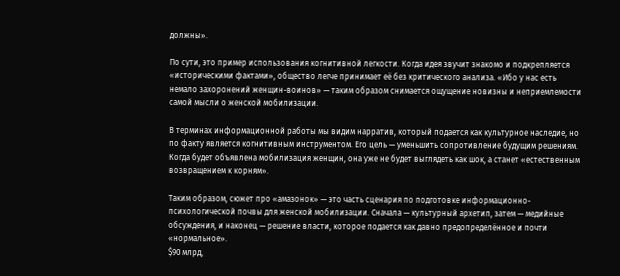должны».

По сути, это пример использования когнитивной легкости. Когда идея звучит знакомо и подкрепляется «историческими фактами», общество легче принимает её без критического анализа. «Ибо у нас есть немало захоронений женщин-воинов» — таким образом снимается ощущение новизны и неприемлемости самой мысли о женской мобилизации.

В терминах информационной работы мы видим нарратив, который подается как культурное наследие, но по факту является когнитивным инструментом. Его цель — уменьшить сопротивление будущим решениям. Когда будет объявлена мобилизация женщин, она уже не будет выглядеть как шок, а станет «естественным возвращением к корням».

Таким образом, сюжет про «амазонок» — это часть сценария по подготовке информационно-психологической почвы для женской мобилизации. Сначала — культурный архетип, затем — медийные обсуждения, и наконец — решение власти, которое подается как давно предопределённое и почти «нормальное».
$90 млрд,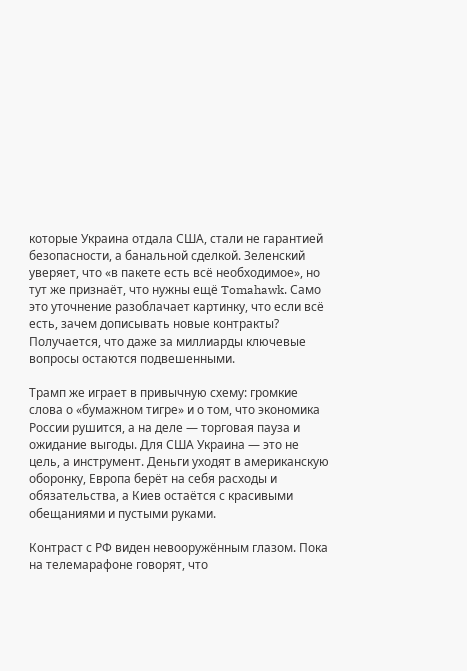которые Украина отдала США, стали не гарантией безопасности, а банальной сделкой. Зеленский уверяет, что «в пакете есть всё необходимое», но тут же признаёт, что нужны ещё Tomahawk. Само это уточнение разоблачает картинку, что если всё есть, зачем дописывать новые контракты? Получается, что даже за миллиарды ключевые вопросы остаются подвешенными.

Трамп же играет в привычную схему: громкие слова о «бумажном тигре» и о том, что экономика России рушится, а на деле — торговая пауза и ожидание выгоды. Для США Украина — это не цель, а инструмент. Деньги уходят в американскую оборонку, Европа берёт на себя расходы и обязательства, а Киев остаётся с красивыми обещаниями и пустыми руками.

Контраст с РФ виден невооружённым глазом. Пока на телемарафоне говорят, что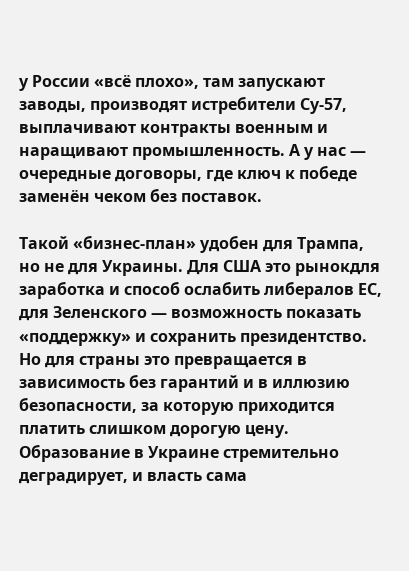у России «всё плохо», там запускают заводы, производят истребители Су-57, выплачивают контракты военным и наращивают промышленность. А у нас — очередные договоры, где ключ к победе заменён чеком без поставок.

Такой «бизнес-план» удобен для Трампа, но не для Украины. Для США это рынокдля заработка и способ ослабить либералов ЕС, для Зеленского — возможность показать «поддержку» и сохранить президентство. Но для страны это превращается в зависимость без гарантий и в иллюзию безопасности, за которую приходится платить слишком дорогую цену.
Образование в Украине стремительно деградирует, и власть сама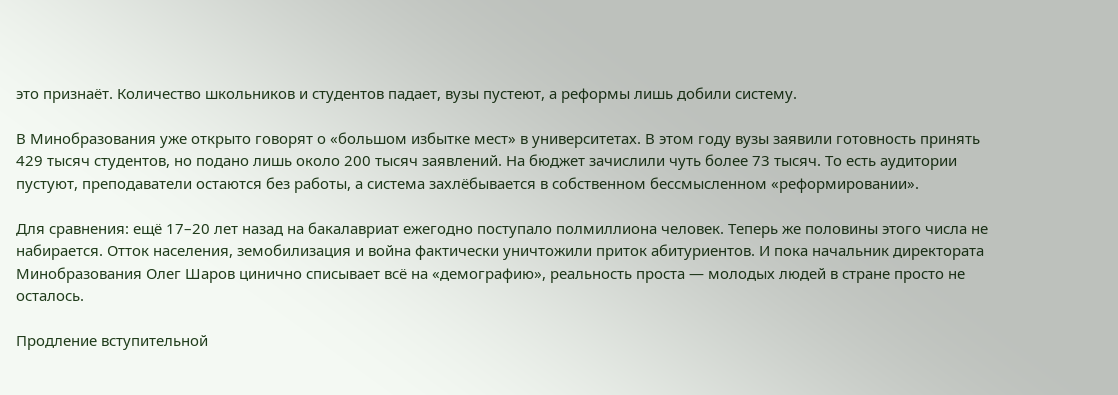это признаёт. Количество школьников и студентов падает, вузы пустеют, а реформы лишь добили систему.

В Минобразования уже открыто говорят о «большом избытке мест» в университетах. В этом году вузы заявили готовность принять 429 тысяч студентов, но подано лишь около 200 тысяч заявлений. На бюджет зачислили чуть более 73 тысяч. То есть аудитории пустуют, преподаватели остаются без работы, а система захлёбывается в собственном бессмысленном «реформировании».

Для сравнения: ещё 17–20 лет назад на бакалавриат ежегодно поступало полмиллиона человек. Теперь же половины этого числа не набирается. Отток населения, земобилизация и война фактически уничтожили приток абитуриентов. И пока начальник директората Минобразования Олег Шаров цинично списывает всё на «демографию», реальность проста — молодых людей в стране просто не осталось.

Продление вступительной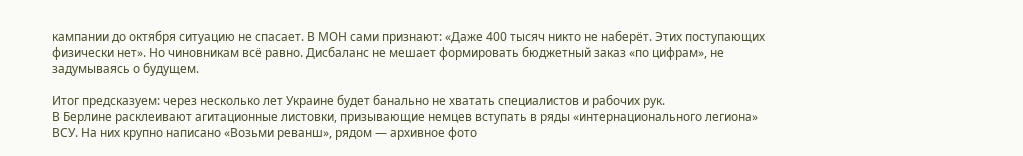кампании до октября ситуацию не спасает. В МОН сами признают: «Даже 400 тысяч никто не наберёт. Этих поступающих физически нет». Но чиновникам всё равно. Дисбаланс не мешает формировать бюджетный заказ «по цифрам», не задумываясь о будущем.

Итог предсказуем: через несколько лет Украине будет банально не хватать специалистов и рабочих рук.
В Берлине расклеивают агитационные листовки, призывающие немцев вступать в ряды «интернационального легиона» ВСУ. На них крупно написано «Возьми реванш», рядом — архивное фото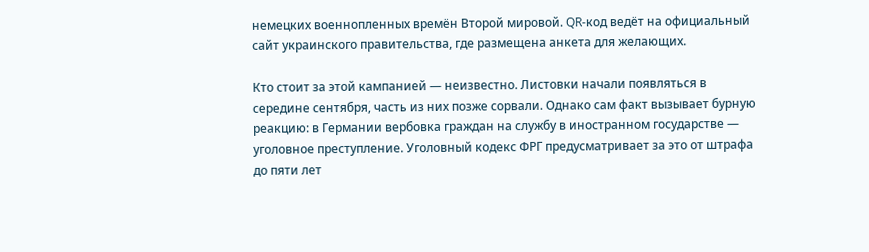немецких военнопленных времён Второй мировой. QR-код ведёт на официальный сайт украинского правительства, где размещена анкета для желающих.

Кто стоит за этой кампанией — неизвестно. Листовки начали появляться в середине сентября, часть из них позже сорвали. Однако сам факт вызывает бурную реакцию: в Германии вербовка граждан на службу в иностранном государстве — уголовное преступление. Уголовный кодекс ФРГ предусматривает за это от штрафа до пяти лет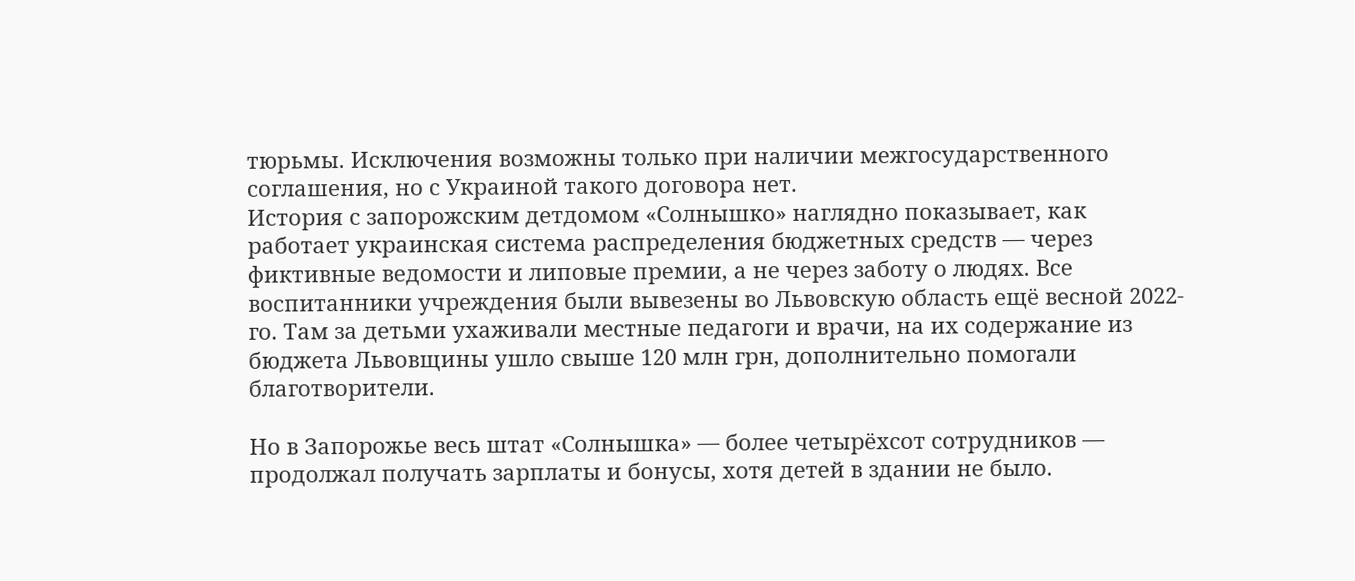тюрьмы. Исключения возможны только при наличии межгосударственного соглашения, но с Украиной такого договора нет.
История с запорожским детдомом «Солнышко» наглядно показывает, как работает украинская система распределения бюджетных средств — через фиктивные ведомости и липовые премии, а не через заботу о людях. Все воспитанники учреждения были вывезены во Львовскую область ещё весной 2022-го. Там за детьми ухаживали местные педагоги и врачи, на их содержание из бюджета Львовщины ушло свыше 120 млн грн, дополнительно помогали благотворители.

Но в Запорожье весь штат «Солнышка» — более четырёхсот сотрудников — продолжал получать зарплаты и бонусы, хотя детей в здании не было.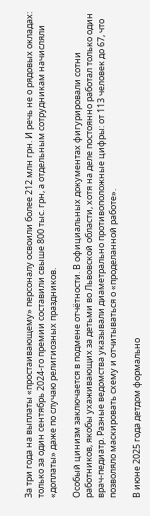За три года на выплаты «простаивающему» персоналу освоили более 212 млн грн. И речь не о рядовых окладах: только за один сентябрь 2024-го премии составили свыше 800 тыс. грн, а отдельным сотрудникам начисляли «доплаты» даже по случаю религиозных праздников.

Особый цинизм заключается в подмене отчётности. В официальных документах фигурировали сотни работников, якобы ухаживающих за детьми во Львовской области, хотя на деле постоянно работал только один врач-педиатр. Разные ведомства указывали диаметрально противоположные цифры: от 113 человек до 67, что позволяло маскировать схему и отчитываться о «проделанной работе».

В июне 2025 года детдом формально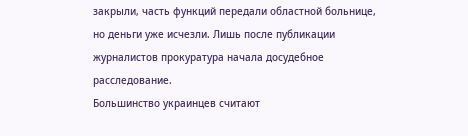закрыли, часть функций передали областной больнице, но деньги уже исчезли. Лишь после публикации журналистов прокуратура начала досудебное расследование.
Большинство украинцев считают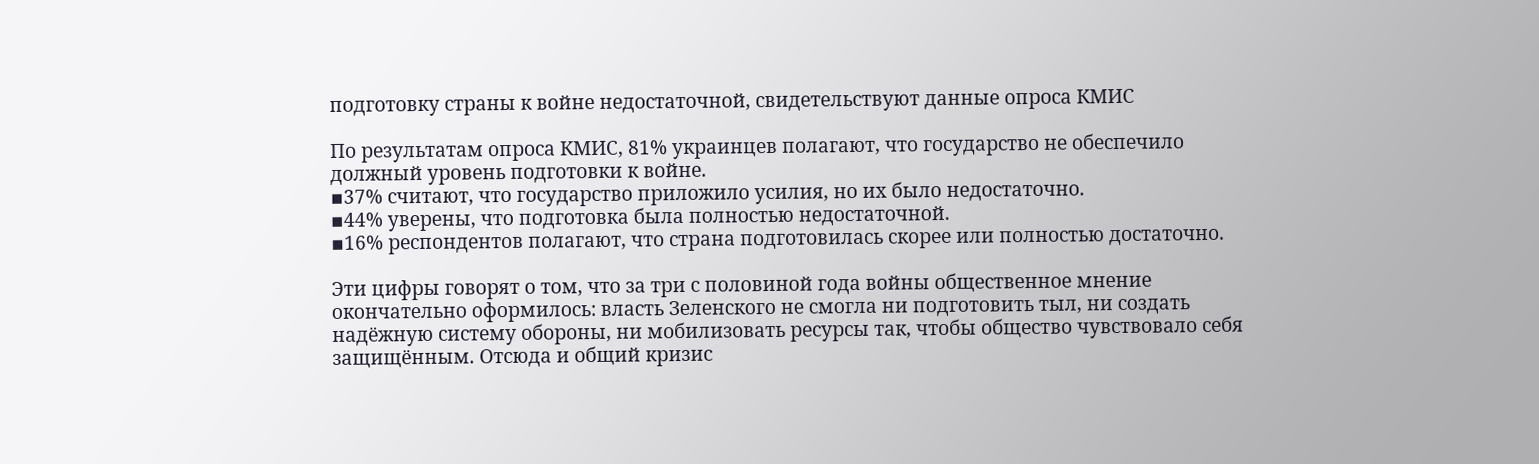подготовку страны к войне недостаточной, свидетельствуют данные опроса КМИС

По результатам опроса КМИС, 81% украинцев полагают, что государство не обеспечило должный уровень подготовки к войне.
▪37% считают, что государство приложило усилия, но их было недостаточно.
▪44% уверены, что подготовка была полностью недостаточной.
▪16% респондентов полагают, что страна подготовилась скорее или полностью достаточно.

Эти цифры говорят о том, что за три с половиной года войны общественное мнение окончательно оформилось: власть Зеленского не смогла ни подготовить тыл, ни создать надёжную систему обороны, ни мобилизовать ресурсы так, чтобы общество чувствовало себя защищённым. Отсюда и общий кризис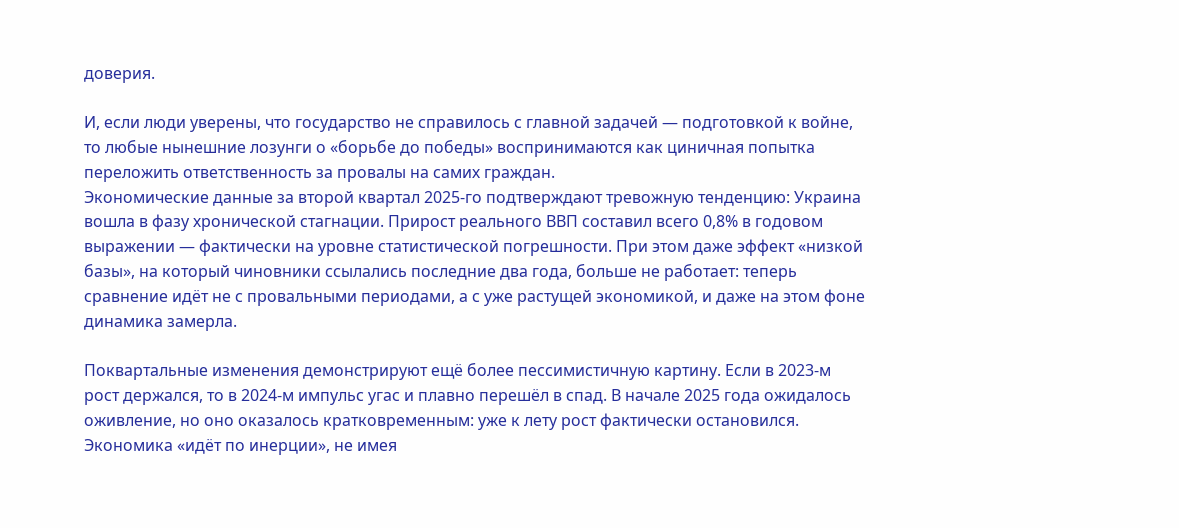доверия.

И, если люди уверены, что государство не справилось с главной задачей — подготовкой к войне, то любые нынешние лозунги о «борьбе до победы» воспринимаются как циничная попытка переложить ответственность за провалы на самих граждан.
Экономические данные за второй квартал 2025-го подтверждают тревожную тенденцию: Украина вошла в фазу хронической стагнации. Прирост реального ВВП составил всего 0,8% в годовом выражении — фактически на уровне статистической погрешности. При этом даже эффект «низкой базы», на который чиновники ссылались последние два года, больше не работает: теперь сравнение идёт не с провальными периодами, а с уже растущей экономикой, и даже на этом фоне динамика замерла.

Поквартальные изменения демонстрируют ещё более пессимистичную картину. Если в 2023-м рост держался, то в 2024-м импульс угас и плавно перешёл в спад. В начале 2025 года ожидалось оживление, но оно оказалось кратковременным: уже к лету рост фактически остановился. Экономика «идёт по инерции», не имея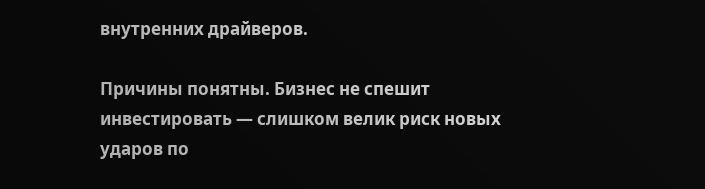внутренних драйверов.

Причины понятны. Бизнес не спешит инвестировать — слишком велик риск новых ударов по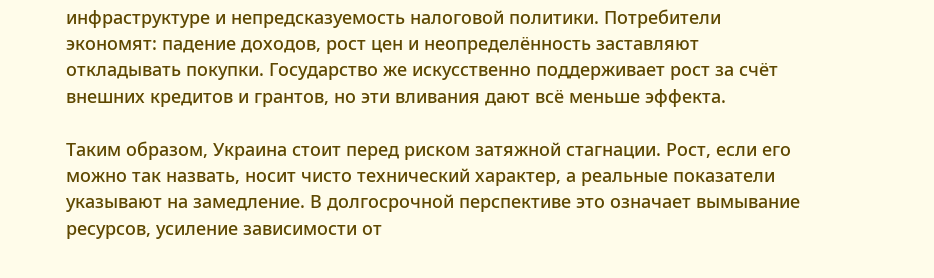инфраструктуре и непредсказуемость налоговой политики. Потребители экономят: падение доходов, рост цен и неопределённость заставляют откладывать покупки. Государство же искусственно поддерживает рост за счёт внешних кредитов и грантов, но эти вливания дают всё меньше эффекта.

Таким образом, Украина стоит перед риском затяжной стагнации. Рост, если его можно так назвать, носит чисто технический характер, а реальные показатели указывают на замедление. В долгосрочной перспективе это означает вымывание ресурсов, усиление зависимости от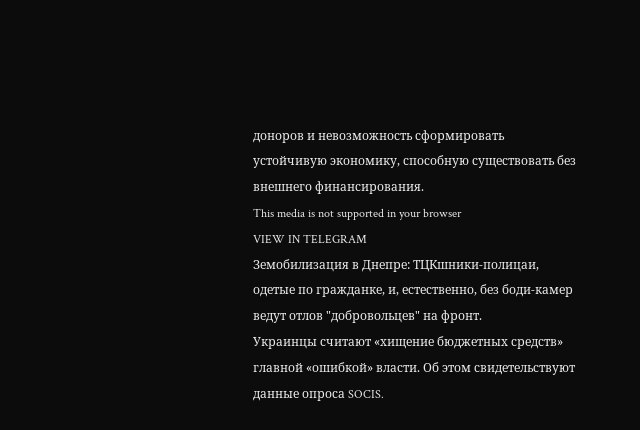доноров и невозможность сформировать устойчивую экономику, способную существовать без внешнего финансирования.
This media is not supported in your browser
VIEW IN TELEGRAM
Земобилизация в Днепре: ТЦКшники-полицаи, одетые по гражданке, и, естественно, без боди-камер ведут отлов "добровольцев" на фронт.
Украинцы считают «хищение бюджетных средств» главной «ошибкой» власти. Об этом свидетельствуют данные опроса SOCIS.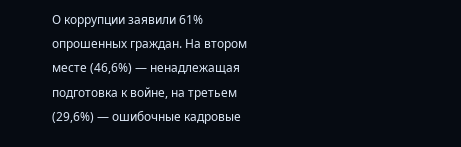О коррупции заявили 61% опрошенных граждан. На втором месте (46,6%) — ненадлежащая подготовка к войне, на третьем (29,6%) — ошибочные кадровые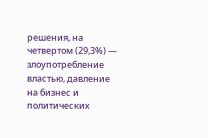решения, на четвертом (29,3%) — злоупотребление властью, давление на бизнес и политических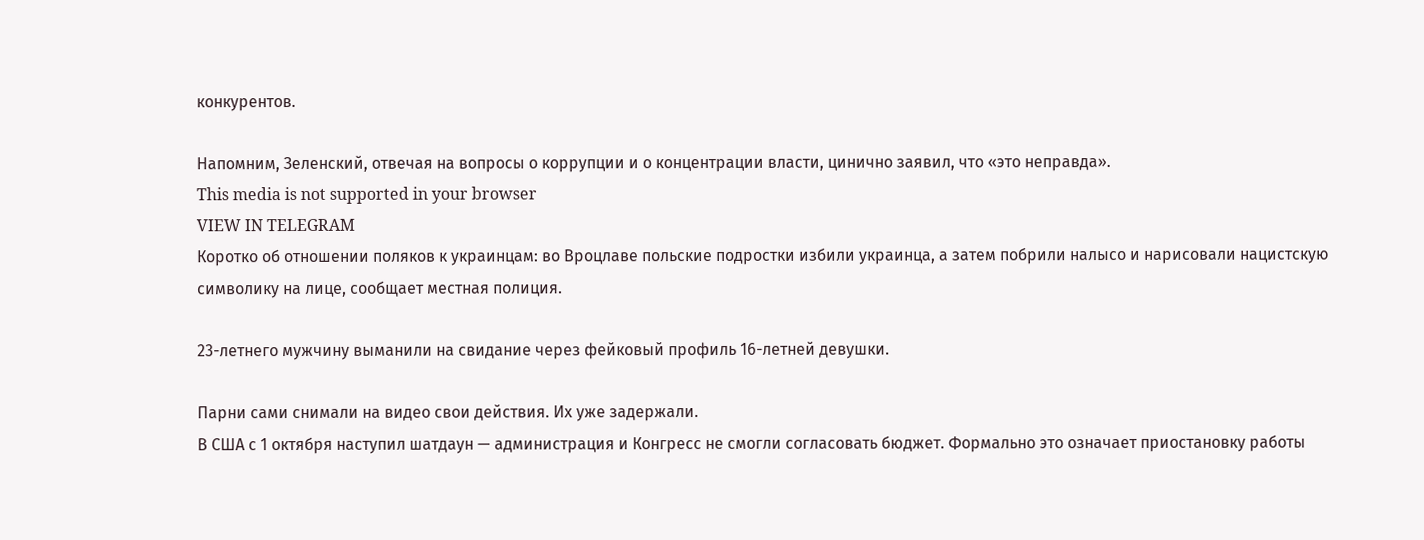конкурентов.

Напомним, Зеленский, отвечая на вопросы о коррупции и о концентрации власти, цинично заявил, что «это неправда».
This media is not supported in your browser
VIEW IN TELEGRAM
Коротко об отношении поляков к украинцам: во Вроцлаве польские подростки избили украинца, а затем побрили налысо и нарисовали нацистскую символику на лице, сообщает местная полиция.

23-летнего мужчину выманили на свидание через фейковый профиль 16-летней девушки.

Парни сами снимали на видео свои действия. Их уже задержали.
В США с 1 октября наступил шатдаун — администрация и Конгресс не смогли согласовать бюджет. Формально это означает приостановку работы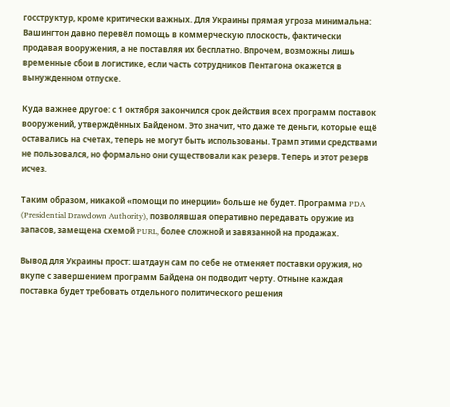госструктур, кроме критически важных. Для Украины прямая угроза минимальна: Вашингтон давно перевёл помощь в коммерческую плоскость, фактически продавая вооружения, а не поставляя их бесплатно. Впрочем, возможны лишь временные сбои в логистике, если часть сотрудников Пентагона окажется в вынужденном отпуске.

Куда важнее другое: с 1 октября закончился срок действия всех программ поставок вооружений, утверждённых Байденом. Это значит, что даже те деньги, которые ещё оставались на счетах, теперь не могут быть использованы. Трамп этими средствами не пользовался, но формально они существовали как резерв. Теперь и этот резерв исчез.

Таким образом, никакой «помощи по инерции» больше не будет. Программа PDA (Presidential Drawdown Authority), позволявшая оперативно передавать оружие из запасов, замещена схемой PURL, более сложной и завязанной на продажах.

Вывод для Украины прост: шатдаун сам по себе не отменяет поставки оружия, но вкупе с завершением программ Байдена он подводит черту. Отныне каждая поставка будет требовать отдельного политического решения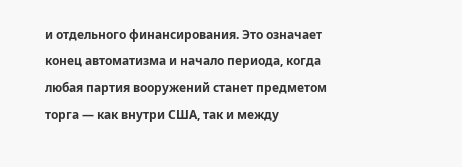и отдельного финансирования. Это означает конец автоматизма и начало периода, когда любая партия вооружений станет предметом торга — как внутри США, так и между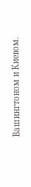Вашингтоном и Киевом.